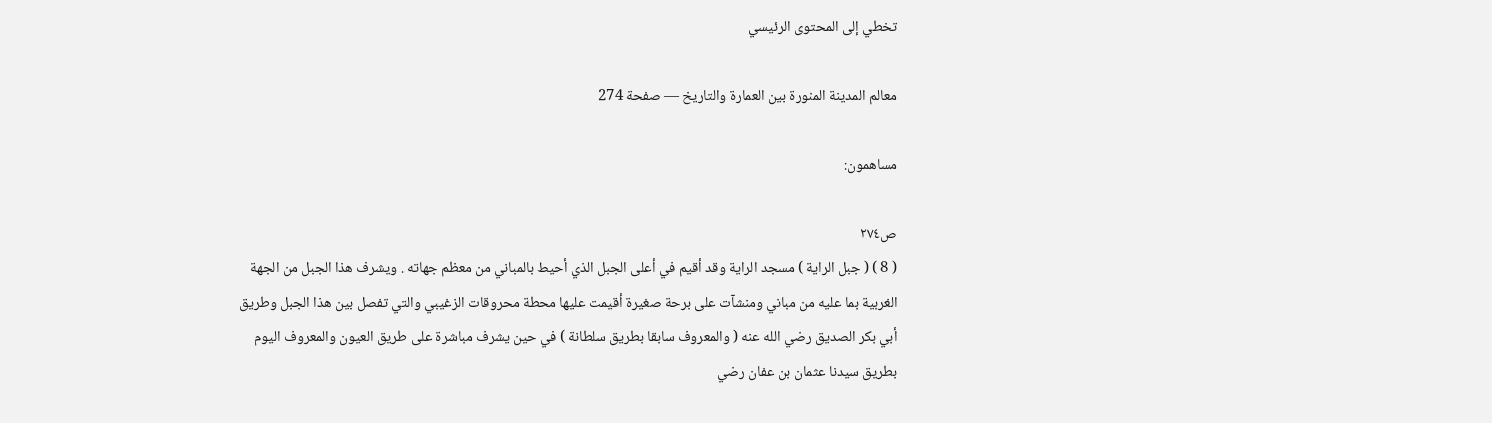تخطي إلى المحتوى الرئيسي

معالم المدينة المنورة بين العمارة والتاريخ — صفحة 274

مساهمون:

ص٢٧٤
( 8 ) ( جبل الراية ) مسجد الراية وقد أقيم في أعلى الجبل الذي أحيط بالمباني من معظم جهاته . ويشرف هذا الجبل من الجهة الغربية بما عليه من مباني ومنشآت على برحة صغيرة أقيمت عليها محطة محروقات الزغيبي والتي تفصل بين هذا الجبل وطريق أبي بكر الصديق رضي الله عنه ( والمعروف سابقا بطريق سلطانة ) في حين يشرف مباشرة على طريق العيون والمعروف اليوم بطريق سيدنا عثمان بن عفان رضي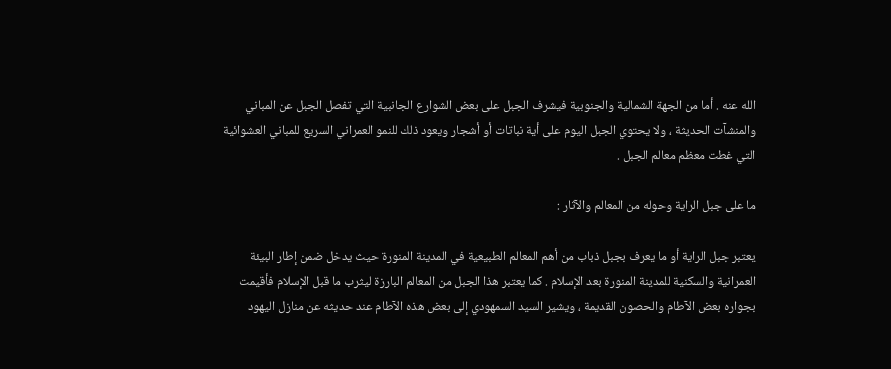الله عنه . أما من الجهة الشمالية والجنوبية فيشرف الجبل على بعض الشوارع الجانبية التي تفصل الجبل عن المباني والمنشآت الحديثة ، ولا يحتوي الجبل اليوم على أية نباتات أو أشجار ويعود ذلك للنمو العمراني السريع للمباني العشوائية التي غطت معظم معالم الجبل .

ما على جبل الراية وحوله من المعالم والآثار :

يعتبر جبل الراية أو ما يعرف بجبل ذباب من أهم المعالم الطبيعية في المدينة المنورة حيث يدخل ضمن إطار البيئة العمرانية والسكنية للمدينة المنورة بعد الإسلام . كما يعتبر هذا الجبل من المعالم البارزة ليثرب ما قبل الإسلام فأقيمت بجواره بعض الآطام والحصون القديمة ، ويشير السيد السمهودي إلى بعض هذه الآطام عند حديثه عن منازل اليهود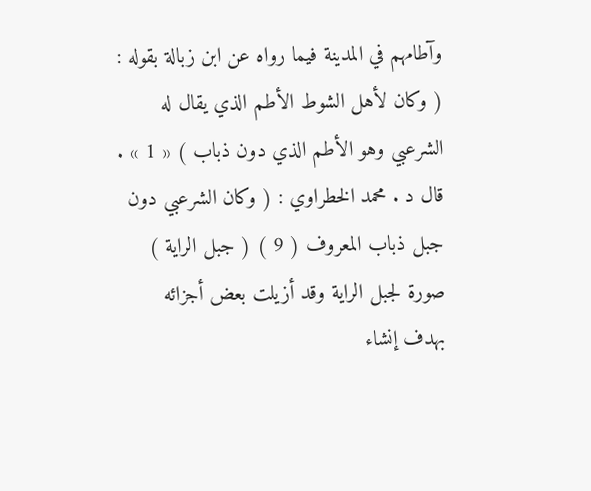وآطامهم في المدينة فيما رواه عن ابن زبالة بقوله : ( وكان لأهل الشوط الأطم الذي يقال له الشرعبي وهو الأطم الذي دون ذباب ) « 1 » . قال د . محمد الخطراوي : ( وكان الشرعبي دون جبل ذباب المعروف ( 9 ) ( جبل الراية ) صورة لجبل الراية وقد أزيلت بعض أجزائه بهدف إنشاء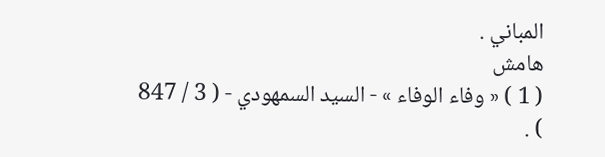المباني .
هامش
( 1 ) « وفاء الوفاء » - السيد السمهودي - ( 3 / 847 ) .